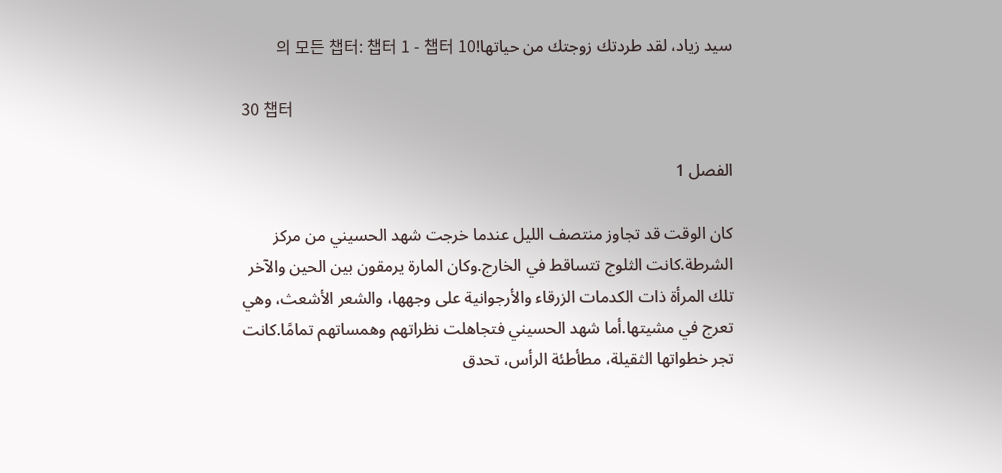سيد زياد، لقد طردتك زوجتك من حياتها!의 모든 챕터: 챕터 1 - 챕터 10

30 챕터

الفصل 1

كان الوقت قد تجاوز منتصف الليل عندما خرجت شهد الحسيني من مركز الشرطة.كانت الثلوج تتساقط في الخارج.وكان المارة يرمقون بين الحين والآخر تلك المرأة ذات الكدمات الزرقاء والأرجوانية على وجهها، والشعر الأشعث، وهي تعرج في مشيتها.أما شهد الحسيني فتجاهلت نظراتهم وهمساتهم تمامًا.كانت تجر خطواتها الثقيلة، مطأطئة الرأس، تحدق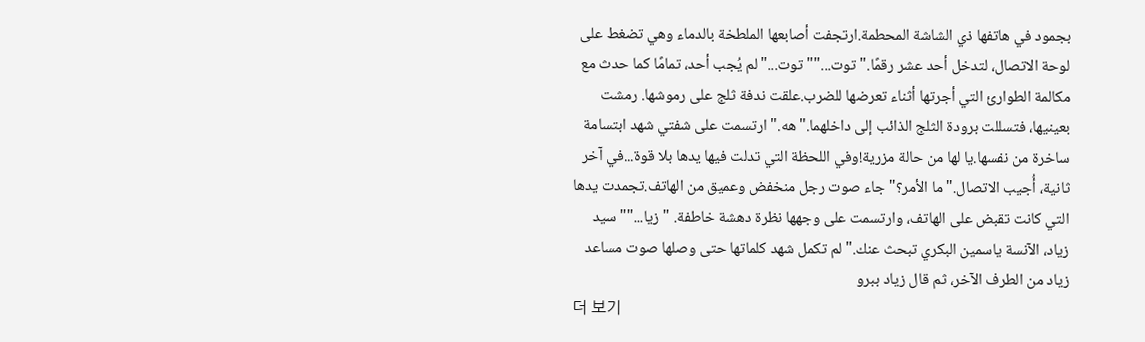بجمود في هاتفها ذي الشاشة المحطمة.ارتجفت أصابعها الملطخة بالدماء وهي تضغط على لوحة الاتصال، لتدخل أحد عشر رقمًا."توت...""توت..."لم يُجب أحد، تمامًا كما حدث مع مكالمة الطوارئ التي أجرتها أثناء تعرضها للضرب.علقت ندفة ثلج على رموشها. رمشت بعينيها، فتسللت برودة الثلج الذائب إلى داخلهما."هه." ارتسمت على شفتي شهد ابتسامة ساخرة من نفسها.يا لها من حالة مزرية!وفي اللحظة التي تدلت فيها يدها بلا قوة...في آخر ثانية، أُجيب الاتصال."ما الأمر؟"جاء صوت رجل منخفض وعميق من الهاتف.تجمدت يدها التي كانت تقبض على الهاتف، وارتسمت على وجهها نظرة دهشة خاطفة. "زيا...""سيد زياد، الآنسة ياسمين البكري تبحث عنك."لم تكمل شهد كلماتها حتى وصلها صوت مساعد زياد من الطرف الآخر، ثم قال زياد ببرو
더 보기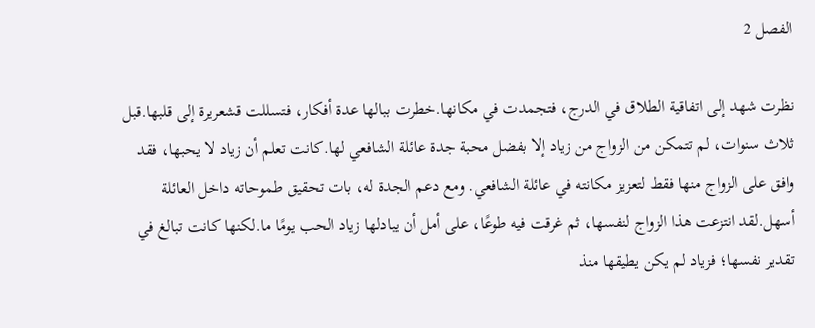الفصل 2

نظرت شهد إلى اتفاقية الطلاق في الدرج، فتجمدت في مكانها.خطرت ببالها عدة أفكار، فتسللت قشعريرة إلى قلبها.قبل ثلاث سنوات، لم تتمكن من الزواج من زياد إلا بفضل محبة جدة عائلة الشافعي لها.كانت تعلم أن زياد لا يحبها، فقد وافق على الزواج منها فقط لتعزيز مكانته في عائلة الشافعي. ومع دعم الجدة له، بات تحقيق طموحاته داخل العائلة أسهل.لقد انتزعت هذا الزواج لنفسها، ثم غرقت فيه طوعًا، على أمل أن يبادلها زياد الحب يومًا ما.لكنها كانت تبالغ في تقدير نفسها؛ فزياد لم يكن يطيقها منذ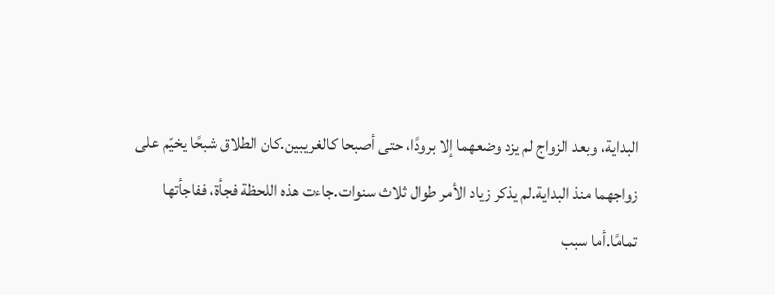البداية، وبعد الزواج لم يزد وضعهما إلا برودًا، حتى أصبحا كالغريبين.كان الطلاق شبحًا يخيّم على زواجهما منذ البداية.لم يذكر زياد الأمر طوال ثلاث سنوات.جاءت هذه اللحظة فجأة، ففاجأتها تمامًا.أما سبب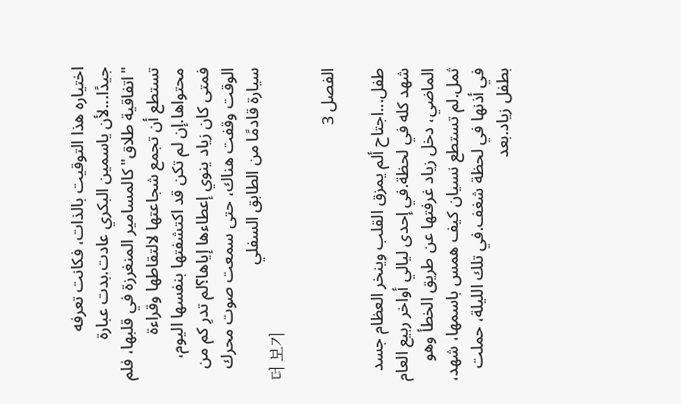اختياره هذا التوقيت بالذات، فكانت تعرفه جيدًا...لأن ياسمين البكري عادت.بدت عبارة "اتفاقية طلاق" كالمسامير المنغرزة في قلبها، فلم تستطع أن تجمع شجاعتها لالتقاطها وقراءة محتواها.إن لم تكن قد اكتشفتها بنفسها اليوم، فمتى كان زياد ينوي إعطاءها إياها؟لم تدرِ كم من الوقت وقفت هناك، حتى سمعت صوت محرك سيارة قادمًا من الطابق السفلي
더 보기

الفصل 3

طفل...اجتاح ألم يمزق القلب وينخر العظام جسد شهد كله في لحظة.في إحدى ليالي أواخر ربيع العام الماضي، دخل زياد غرفتها عن طريق الخطأ وهو ثمل.لم تستطع نسيان كيف همس باسمها، شهد، في أذنها في لحظة شغف.في تلك الليلة، حملت بطفل زياد.بعد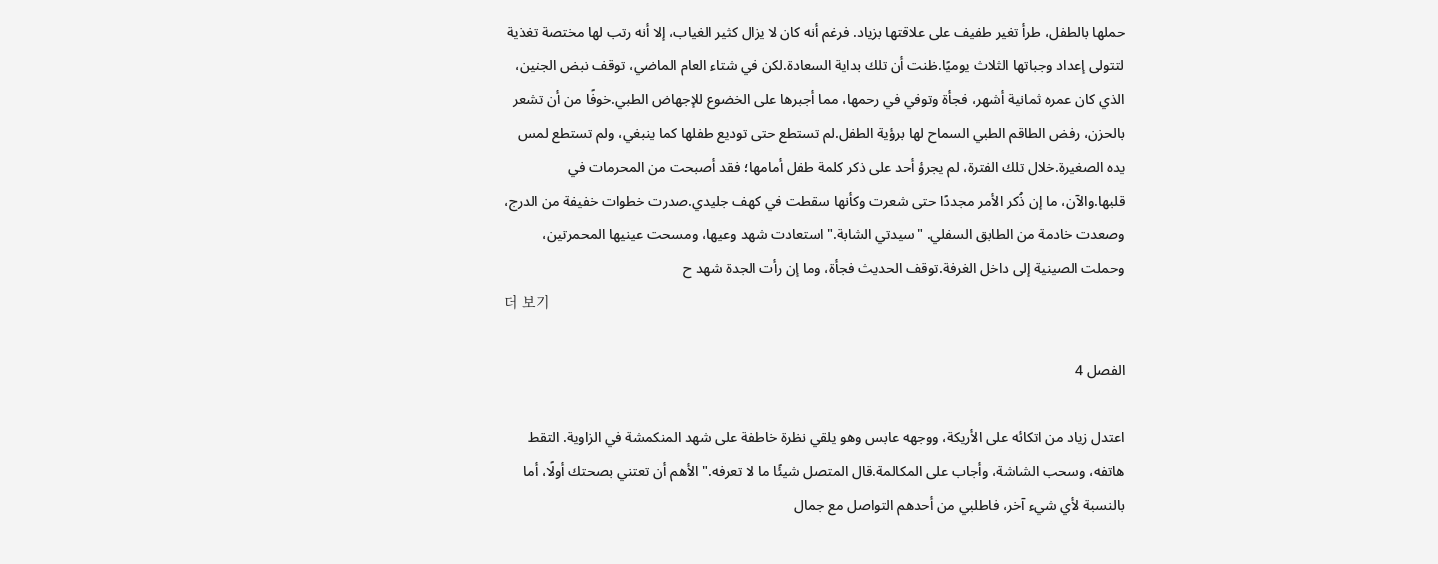حملها بالطفل، طرأ تغير طفيف على علاقتها بزياد. فرغم أنه كان لا يزال كثير الغياب، إلا أنه رتب لها مختصة تغذية لتتولى إعداد وجباتها الثلاث يوميًا.ظنت أن تلك بداية السعادة.لكن في شتاء العام الماضي، توقف نبض الجنين، الذي كان عمره ثمانية أشهر، فجأة وتوفي في رحمها، مما أجبرها على الخضوع للإجهاض الطبي.خوفًا من أن تشعر بالحزن، رفض الطاقم الطبي السماح لها برؤية الطفل.لم تستطع حتى توديع طفلها كما ينبغي، ولم تستطع لمس يده الصغيرة.خلال تلك الفترة، لم يجرؤ أحد على ذكر كلمة طفل أمامها؛ فقد أصبحت من المحرمات في قلبها.والآن، ما إن ذُكر الأمر مجددًا حتى شعرت وكأنها سقطت في كهف جليدي.صدرت خطوات خفيفة من الدرج، وصعدت خادمة من الطابق السفلي. "سيدتي الشابة."استعادت شهد وعيها، ومسحت عينيها المحمرتين، وحملت الصينية إلى داخل الغرفة.توقف الحديث فجأة، وما إن رأت الجدة شهد ح
더 보기

الفصل 4

اعتدل زياد من اتكائه على الأريكة، ووجهه عابس وهو يلقي نظرة خاطفة على شهد المنكمشة في الزاوية. التقط هاتفه، وسحب الشاشة، وأجاب على المكالمة.قال المتصل شيئًا ما لا تعرفه."الأهم أن تعتني بصحتك أولًا، أما بالنسبة لأي شيء آخر، فاطلبي من أحدهم التواصل مع جمال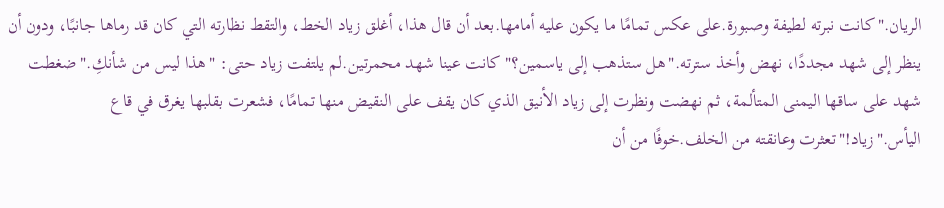الريان."كانت نبرته لطيفة وصبورة.على عكس تمامًا ما يكون عليه أمامها.بعد أن قال هذا، أغلق زياد الخط، والتقط نظارته التي كان قد رماها جانبًا، ودون أن ينظر إلى شهد مجددًا، نهض وأخذ سترته."هل ستذهب إلى ياسمين؟" كانت عينا شهد محمرتين.لم يلتفت زياد حتى: "هذا ليس من شأنكِ."ضغطت شهد على ساقها اليمنى المتألمة، ثم نهضت ونظرت إلى زياد الأنيق الذي كان يقف على النقيض منها تمامًا، فشعرت بقلبها يغرق في قاع اليأس."زياد!"تعثرت وعانقته من الخلف.خوفًا من أن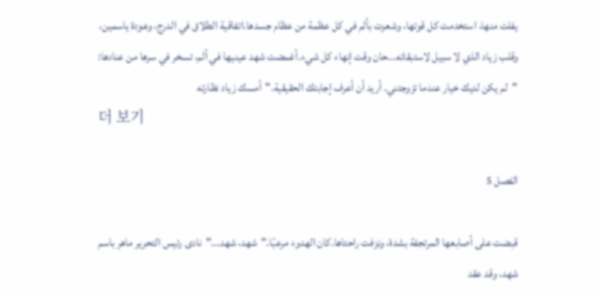يفلت منها، استخدمت كل قوتها، وشعرت بألم في كل عظمة من عظام جسدها.اتفاقية الطلاق في الدرج، وعودة ياسمين، وقلب زياد الذي لا سبيل لاستبقائه...حان وقت إنهاء كل شيء.أغمضت شهد عينيها في ألم، تسخر في سرها من عنادها: "لم يكن لديك خيار عندما تزوجتني. أريد أن أعرف إجابتك الحقيقية."أمسك زياد نظارته
더 보기

الفصل 5

قبضت على أصابعها المرتجفة بشدة، ونزفت راحتاها.كان الهدوء مرعبًا."شهد، شهد..."نادى رئيس التحرير ماهر باسم شهد، وقد عقد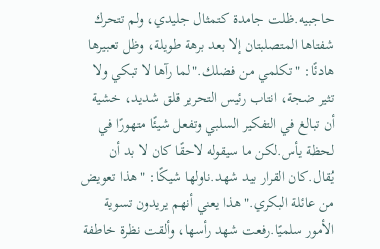حاجبيه.ظلت جامدة كتمثال جليدي، ولم تتحرك شفتاها المتصلبتان إلا بعد برهة طويلة، وظل تعبيرها هادئًا: "تكلمي من فضلك."لما رآها لا تبكي ولا تثير ضجة، انتاب رئيس التحرير قلق شديد، خشية أن تبالغ في التفكير السلبي وتفعل شيئًا متهورًا في لحظة يأس.لكن ما سيقوله لاحقًا كان لا بد أن يُقال.كان القرار بيد شهد.ناولها شيكًا: "هذا تعويض من عائلة البكري."هذا يعني أنهم يريدون تسوية الأمور سلميًا.رفعت شهد رأسها، وألقت نظرة خاطفة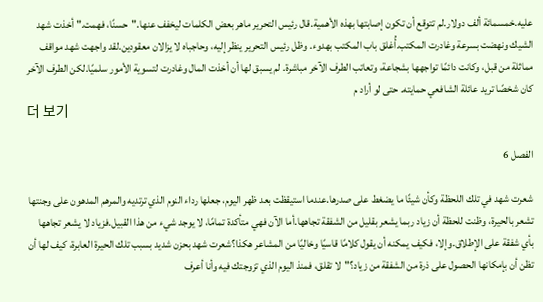عليه.خمسمائة ألف دولار.لم تتوقع أن تكون إصابتها بهذه الأهمية.قال رئيس التحرير ماهر بعض الكلمات ليخفف عنها."حسنًا، فهمت." أخذت شهد الشيك ونهضت بسرعة وغادرت المكتب.أُغلق باب المكتب بهدوء. وظل رئيس التحرير ينظر إليه، وحاجباه لا يزالان معقودين.لقد واجهت شهد مواقف مماثلة من قبل، وكانت دائمًا تواجهها بشجاعة، وتعاتب الطرف الآخر مباشرة. لم يسبق لها أن أخذت المال وغادرت لتسوية الأمور سلميًا.لكن الطرف الآخر كان شخصًا تريد عائلة الشافعي حمايته. حتى لو أراد م
더 보기

الفصل 6

شعرت شهد في تلك اللحظة وكأن شيئًا ما يضغط على صدرها.عندما استيقظت بعد ظهر اليوم، جعلها رداء النوم الذي ترتديه والمرهم المدهون على وجنتها تشعر بالحيرة، وظنت للحظة أن زياد ربما يشعر بقليل من الشفقة تجاهها.أما الآن فهي متأكدة تمامًا، لا يوجد شيء من هذا القبيل.فزياد لا يشعر تجاهها بأي شفقة على الإطلاق.وإلا، فكيف يمكنه أن يقول كلامًا قاسيًا وخاليًا من المشاعر هكذا؟شعرت شهد بحزن شديد بسبب تلك الحيرة العابرة، كيف لها أن تظن أن بإمكانها الحصول على ذرة من الشفقة من زياد؟"لا تقلق، فمنذ اليوم الذي تزوجتك فيه وأنا أعرف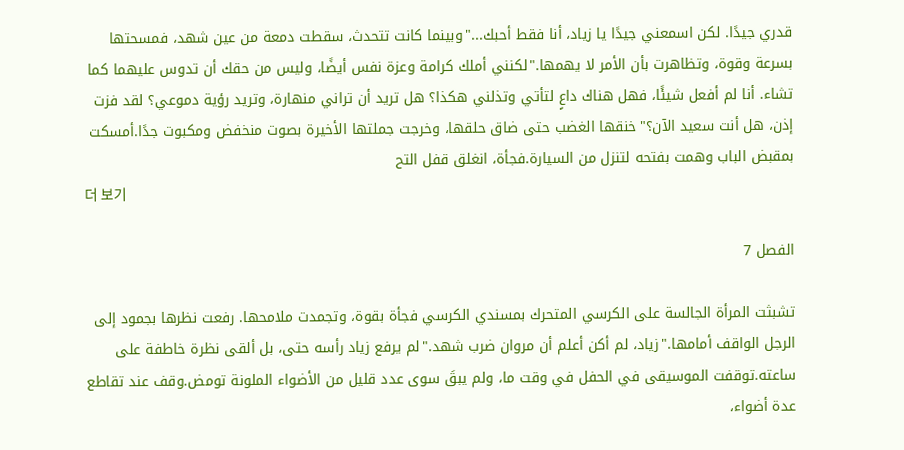قدري جيدًا. لكن اسمعني جيدًا يا زياد، أنا فقط أحبك..."وبينما كانت تتحدث، سقطت دمعة من عين شهد، فمسحتها بسرعة وقوة، وتظاهرت بأن الأمر لا يهمها."لكنني أملك كرامة وعزة نفس أيضًا، وليس من حقك أن تدوس عليهما كما تشاء. أنا لم أفعل شيئًا، فهل هناك داعٍ لتأتي وتذلني هكذا؟ هل تريد أن تراني منهارة، وتريد رؤية دموعي؟ لقد فزت إذن، هل أنت سعيد الآن؟"خنقها الغضب حتى ضاق حلقها، وخرجت جملتها الأخيرة بصوت منخفض ومكبوت جدًا.أمسكت بمقبض الباب وهمت بفتحه لتنزل من السيارة.فجأة، انغلق قفل التح
더 보기

الفصل 7

تشبثت المرأة الجالسة على الكرسي المتحرك بمسندي الكرسي فجأة بقوة، وتجمدت ملامحها. رفعت نظرها بجمود إلى الرجل الواقف أمامها."زياد، لم أكن أعلم أن مروان ضرب شهد."لم يرفع زياد رأسه حتى، بل ألقى نظرة خاطفة على ساعته.توقفت الموسيقى في الحفل في وقت ما، ولم يبقَ سوى عدد قليل من الأضواء الملونة تومض.وقف عند تقاطع عدة أضواء،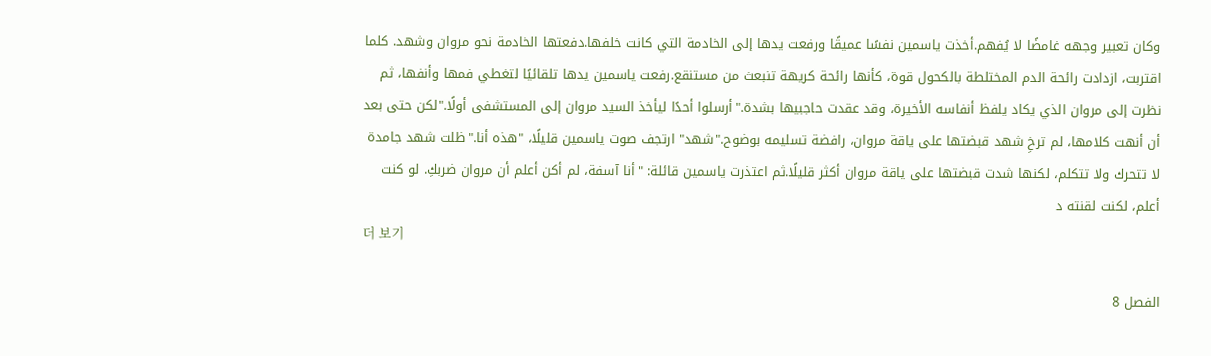وكان تعبير وجهه غامضًا لا يُفهم.أخذت ياسمين نفسًا عميقًا ورفعت يدها إلى الخادمة التي كانت خلفها.دفعتها الخادمة نحو مروان وشهد. كلما اقتربت، ازدادت رائحة الدم المختلطة بالكحول قوة، كأنها رائحة كريهة تنبعث من مستنقع.رفعت ياسمين يدها تلقائيًا لتغطي فمها وأنفها، ثم نظرت إلى مروان الذي يكاد يلفظ أنفاسه الأخيرة، وقد عقدت حاجبيها بشدة."أرسلوا أحدًا ليأخذ السيد مروان إلى المستشفى أولًا."لكن حتى بعد أن أنهت كلامها، لم ترخِ شهد قبضتها على ياقة مروان، رافضة تسليمه بوضوح."شهد" ارتجف صوت ياسمين قليلًا، "هذه أنا."ظلت شهد جامدة لا تتحرك ولا تتكلم، لكنها شدت قبضتها على ياقة مروان أكثر قليلًا.ثم اعتذرت ياسمين قائلة: "أنا آسفة، لم أكن أعلم أن مروان ضربكِ. لو كنت أعلم، لكنت لقنته د
더 보기

الفصل 8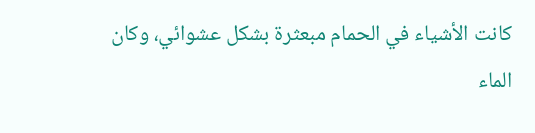كانت الأشياء في الحمام مبعثرة بشكل عشوائي، وكان الماء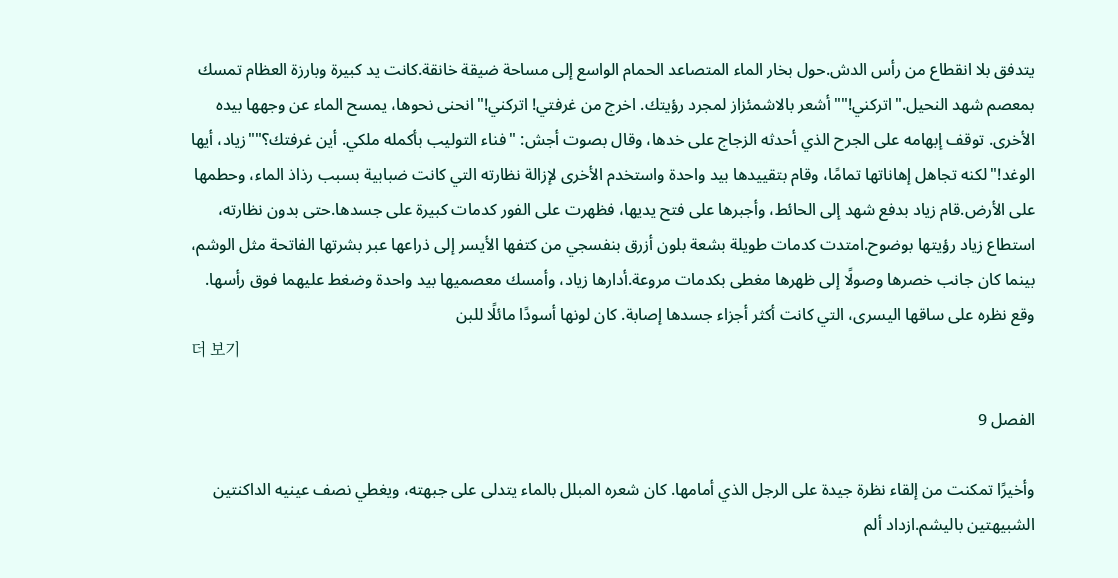يتدفق بلا انقطاع من رأس الدش.حول بخار الماء المتصاعد الحمام الواسع إلى مساحة ضيقة خانقة.كانت يد كبيرة وبارزة العظام تمسك بمعصم شهد النحيل."اتركني!""أشعر بالاشمئزاز لمجرد رؤيتك. اخرج من غرفتي! اتركني!"انحنى نحوها، يمسح الماء عن وجهها بيده الأخرى. توقف إبهامه على الجرح الذي أحدثه الزجاج على خدها، وقال بصوت أجش: "فناء التوليب بأكمله ملكي. أين غرفتك؟""زياد، أيها الوغد!"لكنه تجاهل إهاناتها تمامًا، وقام بتقييدها بيد واحدة واستخدم الأخرى لإزالة نظارته التي كانت ضبابية بسبب رذاذ الماء، وحطمها على الأرض.قام زياد بدفع شهد إلى الحائط، وأجبرها على فتح يديها، فظهرت على الفور كدمات كبيرة على جسدها.حتى بدون نظارته، استطاع زياد رؤيتها بوضوح.امتدت كدمات طويلة بشعة بلون أزرق بنفسجي من كتفها الأيسر إلى ذراعها عبر بشرتها الفاتحة مثل الوشم، بينما كان جانب خصرها وصولًا إلى ظهرها مغطى بكدمات مروعة.أدارها زياد، وأمسك معصميها بيد واحدة وضغط عليهما فوق رأسها. وقع نظره على ساقها اليسرى، التي كانت أكثر أجزاء جسدها إصابة. كان لونها أسودًا مائلًا للبن
더 보기

الفصل 9

وأخيرًا تمكنت من إلقاء نظرة جيدة على الرجل الذي أمامها. كان شعره المبلل بالماء يتدلى على جبهته، ويغطي نصف عينيه الداكنتين الشبيهتين باليشم.ازداد ألم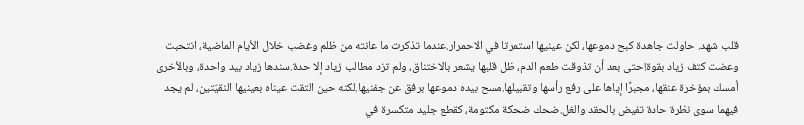قلب شهد. حاولت جاهدة كبح دموعها، لكن عينيها استمرتا في الاحمرار.عندما تذكرت ما عانته من ظلم وغضب خلال الأيام الماضية، انتحبت وعضت كتف زياد بقوة!حتى بعد أن تذوقت طعم الدم، ظل قلبها يشعر بالاختناق، ولم تزد مطالب زياد إلا حدة.سندها زياد بيد واحدة، وبالأخرى أمسك بمؤخرة عنقها، مجبرًا إياها على رفع رأسها وتقبيلها.مسح بيده دموعها برفق عن جفنيها.لكنه حين التقت عيناه بعينيها النقيّتين، لم يجد فيهما سوى نظرة حادة تفيض بالحقد والغل.ضحك ضحكة مكتومة، كقطع جليد متكسرة في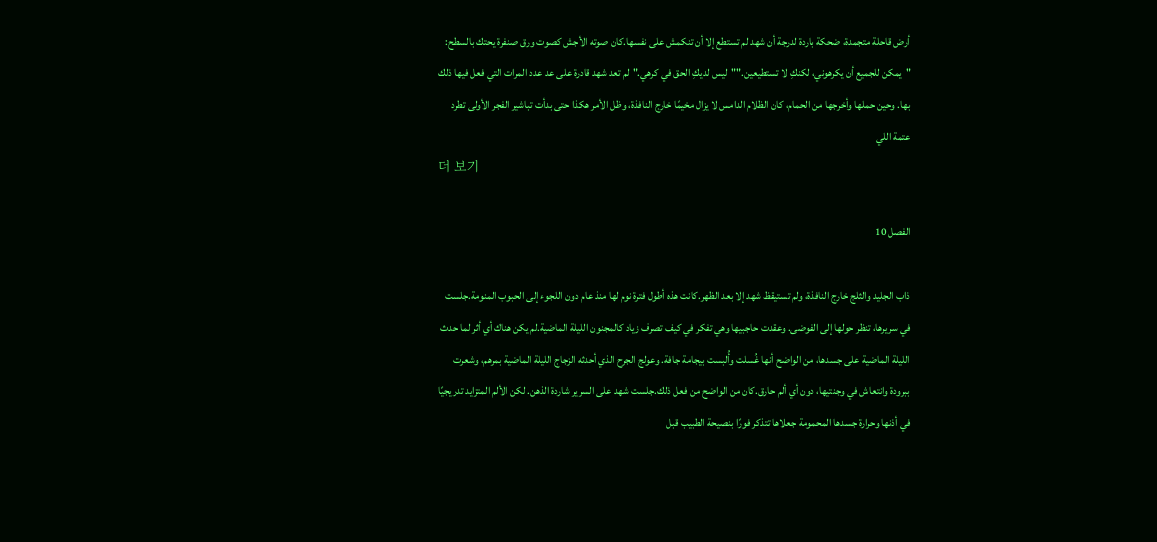أرض قاحلة متجمدة، ضحكة باردة لدرجة أن شهد لم تستطع إلا أن تنكمش على نفسها.كان صوته الأجش كصوت ورق صنفرة يحتك بالسطح: "يمكن للجميع أن يكرهوني، لكنكِ لا تستطيعين.""ليس لديكِ الحق في كرهي."لم تعد شهد قادرة على عد عدد المرات التي فعل فيها ذلك بها. وحين حملها وأخرجها من الحمام، كان الظلام الدامس لا يزال مخيمًا خارج النافذة، وظل الأمر هكذا حتى بدأت تباشير الفجر الأولى تطرد عتمة اللي
더 보기

الفصل 10

ذاب الجليد والثلج خارج النافذة، ولم تستيقظ شهد إلا بعد الظهر.كانت هذه أطول فترة نوم لها منذ عام دون اللجوء إلى الحبوب المنومة.جلست في سريرها، تنظر حولها إلى الفوضى. وعقدت حاجبيها وهي تفكر في كيف تصرف زياد كالمجنون الليلة الماضية.لم يكن هناك أي أثر لما حدث الليلة الماضية على جسدها، من الواضح أنها غُسلت وأُلبست بيجامة جافة. وعولج الجرح الذي أحدثه الزجاج الليلة الماضية بمرهم، وشعرت ببرودة وانتعاش في وجنتيها، دون أي ألم حارق.كان من الواضح من فعل ذلك.جلست شهد على السرير شاردة الذهن. لكن الألم المتزايد تدريجيًا في أذنها وحرارة جسدها المحمومة جعلاها تتذكر فورًا بنصيحة الطبيب قبل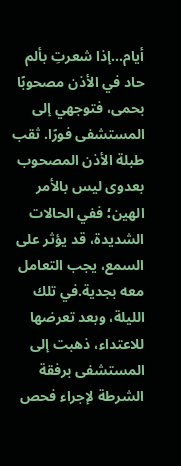أيام...إذا شعرتِ بألم حاد في الأذن مصحوبًا بحمى، فتوجهي إلى المستشفى فورًا. ثقب طبلة الأذن المصحوب بعدوى ليس بالأمر الهين؛ ففي الحالات الشديدة، قد يؤثر على السمع، يجب التعامل معه بجدية.في تلك الليلة، وبعد تعرضها للاعتداء، ذهبت إلى المستشفى برفقة الشرطة لإجراء فحص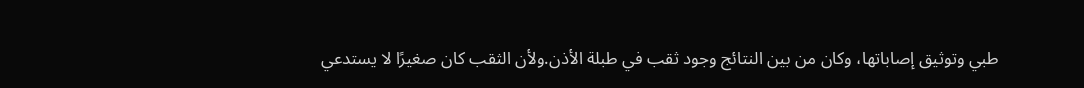طبي وتوثيق إصاباتها، وكان من بين النتائج وجود ثقب في طبلة الأذن.ولأن الثقب كان صغيرًا لا يستدعي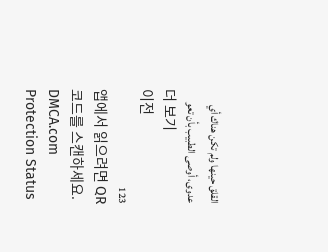القلق حينها ولم تكن هناك أي عدوى، أوصى الطبيب بأن تعو
더 보기
이전
123
앱에서 읽으려면 QR 코드를 스캔하세요.
DMCA.com Protection Status